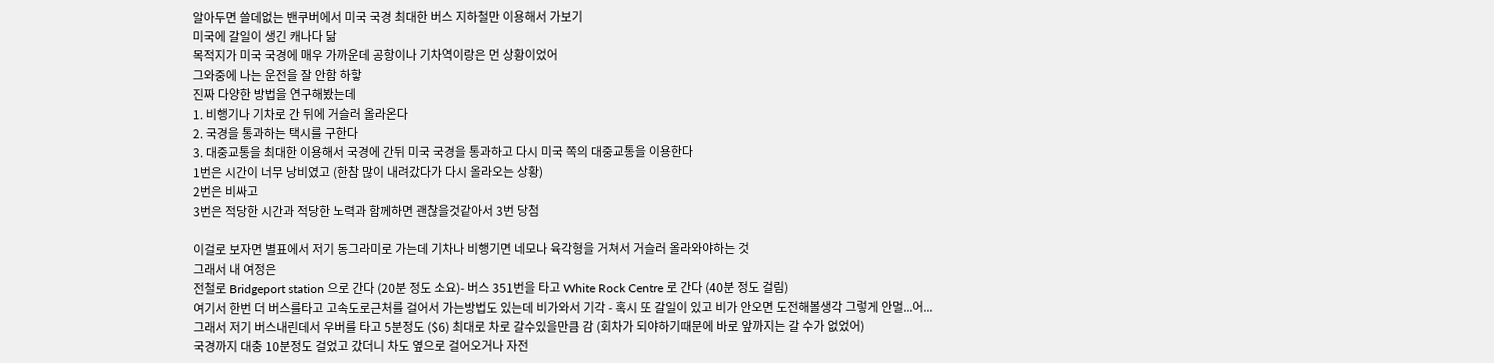알아두면 쓸데없는 밴쿠버에서 미국 국경 최대한 버스 지하철만 이용해서 가보기
미국에 갈일이 생긴 캐나다 닮
목적지가 미국 국경에 매우 가까운데 공항이나 기차역이랑은 먼 상황이었어
그와중에 나는 운전을 잘 안함 하핳
진짜 다양한 방법을 연구해봤는데
1. 비행기나 기차로 간 뒤에 거슬러 올라온다
2. 국경을 통과하는 택시를 구한다
3. 대중교통을 최대한 이용해서 국경에 간뒤 미국 국경을 통과하고 다시 미국 쪽의 대중교통을 이용한다
1번은 시간이 너무 낭비였고 (한참 많이 내려갔다가 다시 올라오는 상황)
2번은 비싸고
3번은 적당한 시간과 적당한 노력과 함께하면 괜찮을것같아서 3번 당첨

이걸로 보자면 별표에서 저기 동그라미로 가는데 기차나 비행기면 네모나 육각형을 거쳐서 거슬러 올라와야하는 것
그래서 내 여정은
전철로 Bridgeport station 으로 간다 (20분 정도 소요)- 버스 351번을 타고 White Rock Centre 로 간다 (40분 정도 걸림)
여기서 한번 더 버스를타고 고속도로근처를 걸어서 가는방법도 있는데 비가와서 기각 - 혹시 또 갈일이 있고 비가 안오면 도전해볼생각 그렇게 안멀...어...
그래서 저기 버스내린데서 우버를 타고 5분정도 ($6) 최대로 차로 갈수있을만큼 감 (회차가 되야하기때문에 바로 앞까지는 갈 수가 없었어)
국경까지 대충 10분정도 걸었고 갔더니 차도 옆으로 걸어오거나 자전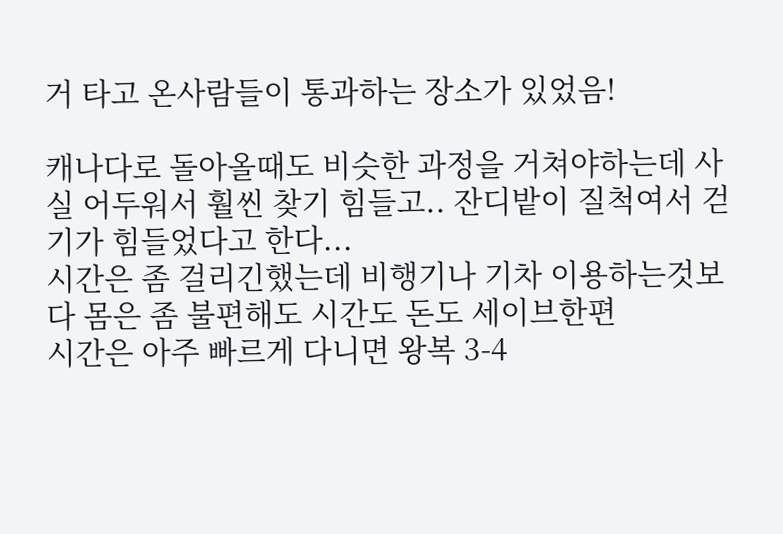거 타고 온사람들이 통과하는 장소가 있었음!

캐나다로 돌아올때도 비슷한 과정을 거쳐야하는데 사실 어두워서 훨씬 찾기 힘들고.. 잔디밭이 질척여서 걷기가 힘들었다고 한다...
시간은 좀 걸리긴했는데 비행기나 기차 이용하는것보다 몸은 좀 불편해도 시간도 돈도 세이브한편
시간은 아주 빠르게 다니면 왕복 3-4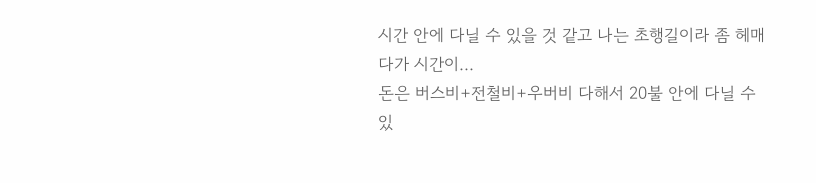시간 안에 다닐 수 있을 것 같고 나는 초행길이라 좀 헤매다가 시간이...
돈은 버스비+전철비+우버비 다해서 20불 안에 다닐 수 있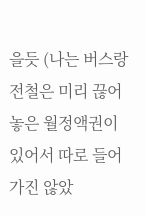을듯 (나는 버스랑 전철은 미리 끊어놓은 월정액권이 있어서 따로 들어가진 않았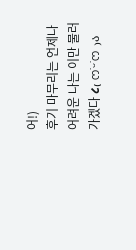어!)
후기 마무리는 언제나 어려운 나는 이만 물러가겠다 ૮₍ ෆ˙ᵕ˙ෆ ₎ა